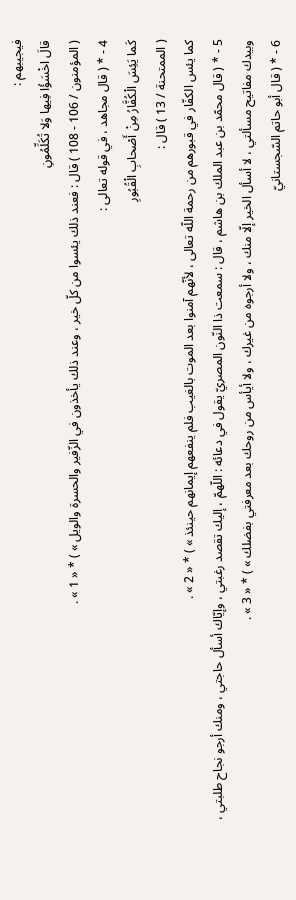فيجيبهم :
قالَ اخْسَؤُا فِيها وَلا تُكَلِّمُونِ
( المؤمنون / 106 - 108 ) قال : فعند ذلك يئسوا من كلّ خير ، وعند ذلك يأخذون في الزّفير والحسرة والويل » ) * « 1 » .
4 - * ( قال مجاهد ، في قوله تعالى :
كَما يَئِسَ الْكُفَّارُ مِنْ أَصْحابِ الْقُبُورِ
( الممتحنة / 13 ) قال :
كما يئس الكفّار في قبورهم من رحمة اللّه تعالى ، لأنّهم آمنوا بعد الموت بالغيب فلم ينفعهم إيمانهم حينئذ » ) * « 2 » .
5 - * ( قال محمّد بن عبد الملك بن هاشم ، قال : سمعت ذا النّون المصريّ يقول في دعائه : اللّهمّ ، إليك تقصد رغبتي ، وإيّاك أسأل حاجتي ، ومنك أرجو نجاح طلبتي ، وبيدك مفاتيح مسألتي ، لا أسأل الخير إلّا منك ، ولا أرجوه من غيرك ، ولا أيأس من روحك بعد معرفتي بفضلك » ) * « 3 » .
6 - * ( قال أبو حاتم السّجستانيّ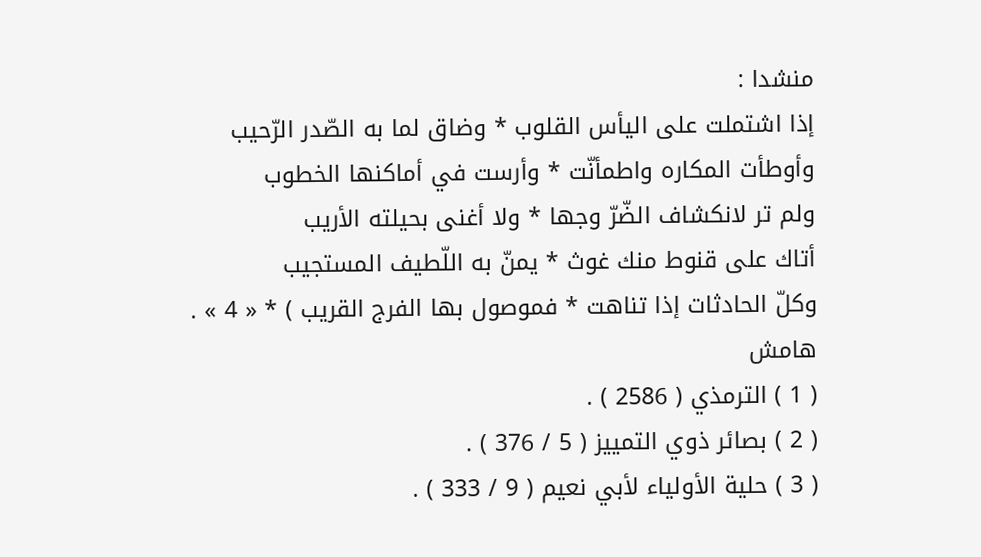منشدا :
إذا اشتملت على اليأس القلوب * وضاق لما به الصّدر الرّحيب
وأوطأت المكاره واطمأنّت * وأرست في أماكنها الخطوب
ولم تر لانكشاف الضّرّ وجها * ولا أغنى بحيلته الأريب
أتاك على قنوط منك غوث * يمنّ به اللّطيف المستجيب
وكلّ الحادثات إذا تناهت * فموصول بها الفرج القريب ) * « 4 » .
هامش
( 1 ) الترمذي ( 2586 ) .
( 2 ) بصائر ذوي التمييز ( 5 / 376 ) .
( 3 ) حلية الأولياء لأبي نعيم ( 9 / 333 ) .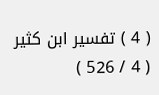( 4 ) تفسير ابن كثير ( 4 / 526 )